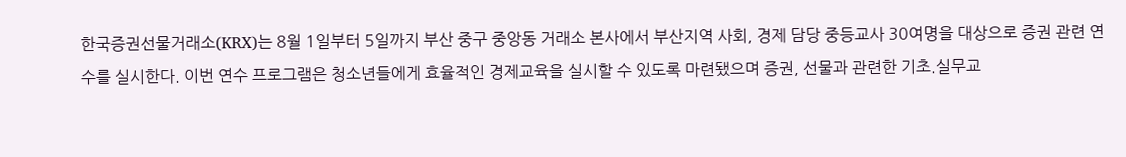한국증권선물거래소(KRX)는 8월 1일부터 5일까지 부산 중구 중앙동 거래소 본사에서 부산지역 사회, 경제 담당 중등교사 30여명을 대상으로 증권 관련 연수를 실시한다. 이번 연수 프로그램은 청소년들에게 효율적인 경제교육을 실시할 수 있도록 마련됐으며 증권, 선물과 관련한 기초.실무교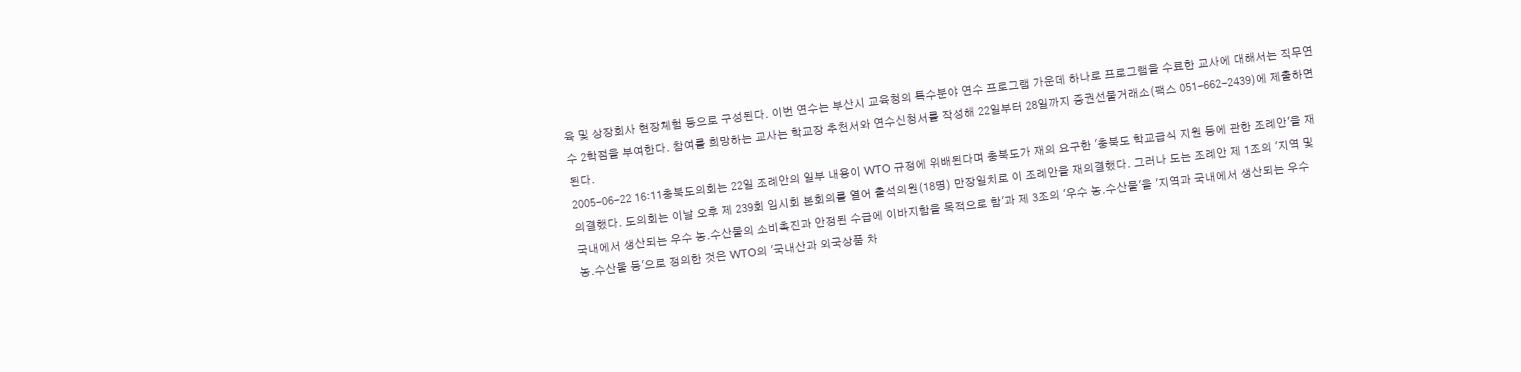육 및 상장회사 현장체험 등으로 구성된다. 이번 연수는 부산시 교육청의 특수분야 연수 프로그램 가운데 하나로 프로그램을 수료한 교사에 대해서는 직무연수 2학점을 부여한다. 참여를 희망하는 교사는 학교장 추천서와 연수신청서를 작성해 22일부터 28일까지 증권선물거래소(팩스 051-662-2439)에 제출하면 된다.
2005-06-22 16:11충북도의회는 22일 조례안의 일부 내용이 WTO 규정에 위배된다며 충북도가 재의 요구한 '충북도 학교급식 지원 등에 관한 조례안'을 재의결했다. 도의회는 이날 오후 제 239회 임시회 본회의를 열어 출석의원(18명) 만장일치로 이 조례안을 재의결했다. 그러나 도는 조례안 제 1조의 '지역 및 국내에서 생산되는 우수 농.수산물의 소비촉진과 안정된 수급에 이바지함을 목적으로 함'과 제 3조의 '우수 농.수산물'을 '지역과 국내에서 생산되는 우수 농.수산물 등'으로 정의한 것은 WTO의 '국내산과 외국상품 차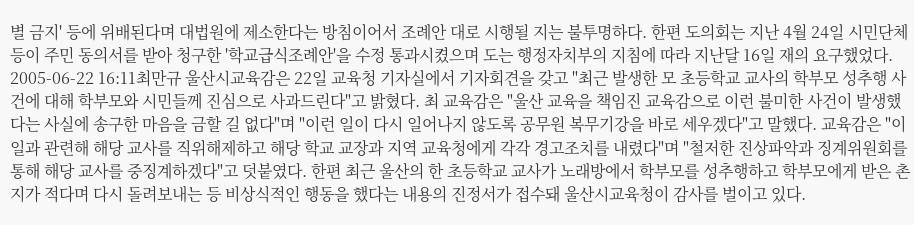별 금지' 등에 위배된다며 대법원에 제소한다는 방침이어서 조례안 대로 시행될 지는 불투명하다. 한편 도의회는 지난 4월 24일 시민단체 등이 주민 동의서를 받아 청구한 '학교급식조례안'을 수정 통과시켰으며 도는 행정자치부의 지침에 따라 지난달 16일 재의 요구했었다.
2005-06-22 16:11최만규 울산시교육감은 22일 교육청 기자실에서 기자회견을 갖고 "최근 발생한 모 초등학교 교사의 학부모 성추행 사건에 대해 학부모와 시민들께 진심으로 사과드린다"고 밝혔다. 최 교육감은 "울산 교육을 책임진 교육감으로 이런 불미한 사건이 발생했다는 사실에 송구한 마음을 금할 길 없다"며 "이런 일이 다시 일어나지 않도록 공무원 복무기강을 바로 세우겠다"고 말했다. 교육감은 "이 일과 관련해 해당 교사를 직위해제하고 해당 학교 교장과 지역 교육청에게 각각 경고조치를 내렸다"며 "철저한 진상파악과 징계위원회를 통해 해당 교사를 중징계하겠다"고 덧붙였다. 한편 최근 울산의 한 초등학교 교사가 노래방에서 학부모를 성추행하고 학부모에게 받은 촌지가 적다며 다시 돌려보내는 등 비상식적인 행동을 했다는 내용의 진정서가 접수돼 울산시교육청이 감사를 벌이고 있다.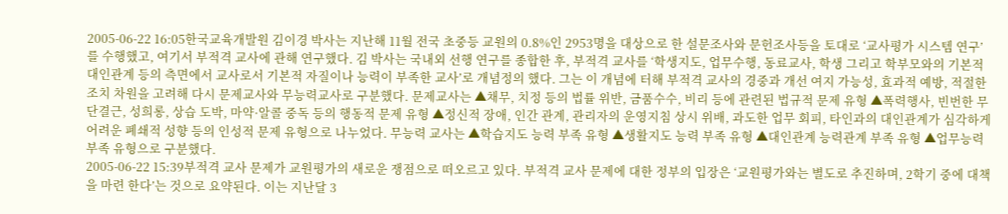2005-06-22 16:05한국교육개발원 김이경 박사는 지난해 11월 전국 초중등 교원의 0.8%인 2953명을 대상으로 한 설문조사와 문헌조사등을 토대로 ‘교사평가 시스템 연구’를 수행했고, 여기서 부적격 교사에 관해 연구했다. 김 박사는 국내외 선행 연구를 종합한 후, 부적격 교사를 ‘학생지도, 업무수행, 동료교사, 학생 그리고 학부모와의 기본적 대인관계 등의 측면에서 교사로서 기본적 자질이나 능력이 부족한 교사’로 개념정의 했다. 그는 이 개념에 터해 부적격 교사의 경중과 개선 여지 가능성, 효과적 예방, 적절한 조치 차원을 고려해 다시 문제교사와 무능력교사로 구분했다. 문제교사는 ▲채무, 치정 등의 법률 위반, 금품수수, 비리 등에 관련된 법규적 문제 유형 ▲폭력행사, 빈번한 무단결근, 성희롱, 상습 도박, 마약·알콜 중독 등의 행동적 문제 유형 ▲정신적 장애, 인간 관계, 관리자의 운영지침 상시 위배, 과도한 업무 회피, 타인과의 대인관계가 심각하게 어려운 폐쇄적 성향 등의 인성적 문제 유형으로 나누었다. 무능력 교사는 ▲학습지도 능력 부족 유형 ▲생활지도 능력 부족 유형 ▲대인관계 능력관계 부족 유형 ▲업무능력 부족 유형으로 구분했다.
2005-06-22 15:39부적격 교사 문제가 교원평가의 새로운 쟁점으로 떠오르고 있다. 부적격 교사 문제에 대한 정부의 입장은 ‘교원평가와는 별도로 추진하며, 2학기 중에 대책을 마련 한다’는 것으로 요약된다. 이는 지난달 3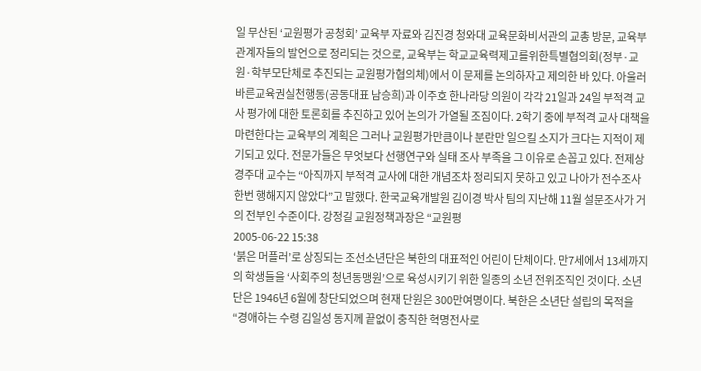일 무산된 ‘교원평가 공청회’ 교육부 자료와 김진경 청와대 교육문화비서관의 교총 방문, 교육부 관계자들의 발언으로 정리되는 것으로, 교육부는 학교교육력제고를위한특별협의회(정부·교원·학부모단체로 추진되는 교원평가협의체)에서 이 문제를 논의하자고 제의한 바 있다. 아울러 바른교육권실천행동(공동대표 남승희)과 이주호 한나라당 의원이 각각 21일과 24일 부적격 교사 평가에 대한 토론회를 추진하고 있어 논의가 가열될 조짐이다. 2학기 중에 부적격 교사 대책을 마련한다는 교육부의 계획은 그러나 교원평가만큼이나 분란만 일으킬 소지가 크다는 지적이 제기되고 있다. 전문가들은 무엇보다 선행연구와 실태 조사 부족을 그 이유로 손꼽고 있다. 전제상 경주대 교수는 “아직까지 부적격 교사에 대한 개념조차 정리되지 못하고 있고 나아가 전수조사 한번 행해지지 않았다”고 말했다. 한국교육개발원 김이경 박사 팀의 지난해 11월 설문조사가 거의 전부인 수준이다. 강정길 교원정책과장은 “교원평
2005-06-22 15:38
‘붉은 머플러’로 상징되는 조선소년단은 북한의 대표적인 어린이 단체이다. 만7세에서 13세까지의 학생들을 ‘사회주의 청년동맹원’으로 육성시키기 위한 일종의 소년 전위조직인 것이다. 소년단은 1946년 6월에 창단되었으며 현재 단원은 300만여명이다. 북한은 소년단 설립의 목적을 “경애하는 수령 김일성 동지께 끝없이 충직한 혁명전사로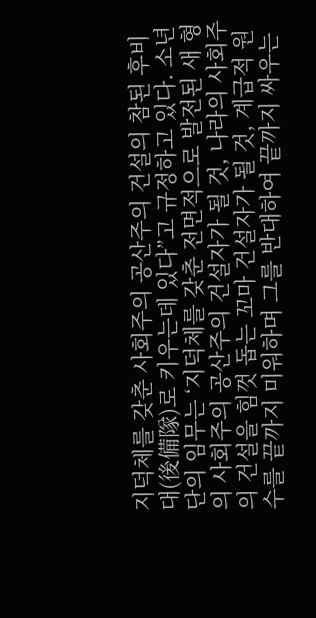지덕체를 갖춘 사회주의 공산주의 건설의 참된 후비대(後備隊)로 키우는데 있다”고 규정하고 있다. 소년단의 임무는 ‘지덕체를 갖춘 전면적으로 발전된 새 형의 사회주의 공산주의 건설자가 될 것, 나라의 사회주의 건설을 힘껏 돕는 꼬마 건설자가 될 것, 계급적 원수를 끝까지 미워하며 그를 반대하여 끝까지 싸우는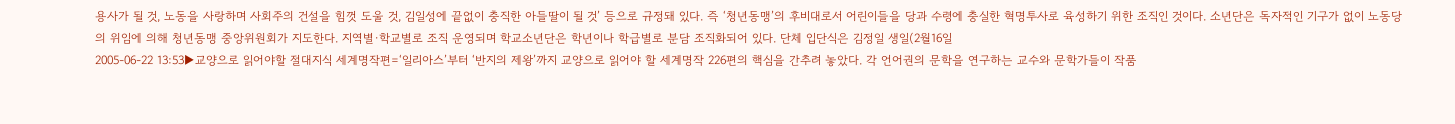용사가 될 것, 노동을 사랑하며 사회주의 건설을 힘껏 도울 것, 김일성에 끝없이 충직한 아들딸이 될 것’ 등으로 규정돼 있다. 즉 ‘청년동맹’의 후비대로서 어린이들을 당과 수령에 충실한 혁명투사로 육성하기 위한 조직인 것이다. 소년단은 독자적인 기구가 없이 노동당의 위임에 의해 청년동맹 중앙위원회가 지도한다. 지역별·학교별로 조직 운영되며 학교소년단은 학년이나 학급별로 분담 조직화되어 있다. 단체 입단식은 김정일 생일(2월16일
2005-06-22 13:53▶교양으로 읽어야할 절대지식 세계명작편=‘일리아스’부터 ‘반지의 제왕’까지 교양으로 읽어야 할 세계명작 226편의 핵심을 간추려 놓았다. 각 언어권의 문학을 연구하는 교수와 문학가들이 작품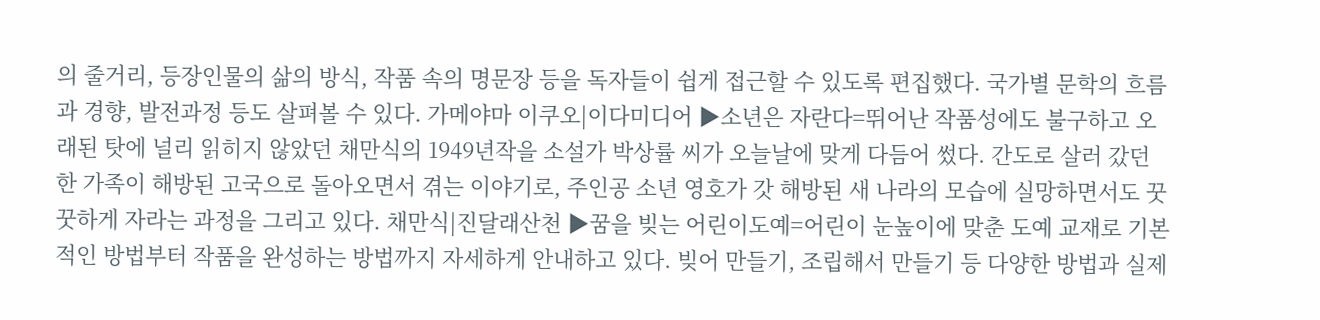의 줄거리, 등장인물의 삶의 방식, 작품 속의 명문장 등을 독자들이 쉽게 접근할 수 있도록 편집했다. 국가별 문학의 흐름과 경향, 발전과정 등도 살펴볼 수 있다. 가메야마 이쿠오|이다미디어 ▶소년은 자란다=뛰어난 작품성에도 불구하고 오래된 탓에 널리 읽히지 않았던 채만식의 1949년작을 소설가 박상률 씨가 오늘날에 맞게 다듬어 썼다. 간도로 살러 갔던 한 가족이 해방된 고국으로 돌아오면서 겪는 이야기로, 주인공 소년 영호가 갓 해방된 새 나라의 모습에 실망하면서도 꿋꿋하게 자라는 과정을 그리고 있다. 채만식|진달래산천 ▶꿈을 빚는 어린이도예=어린이 눈높이에 맞춘 도예 교재로 기본적인 방법부터 작품을 완성하는 방법까지 자세하게 안내하고 있다. 빚어 만들기, 조립해서 만들기 등 다양한 방법과 실제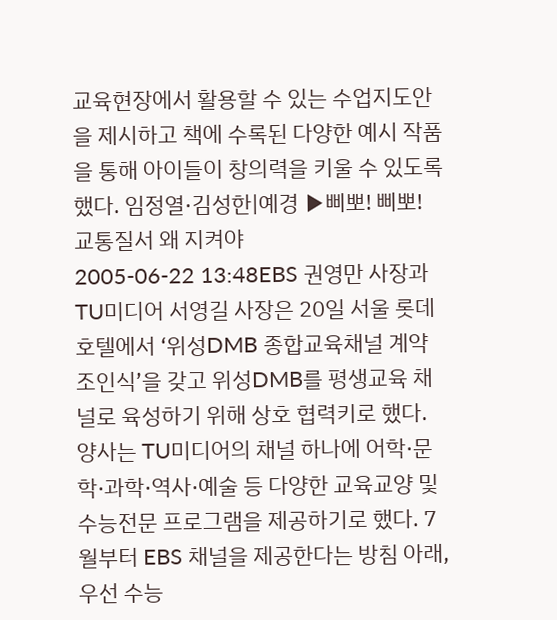교육현장에서 활용할 수 있는 수업지도안을 제시하고 책에 수록된 다양한 예시 작품을 통해 아이들이 창의력을 키울 수 있도록 했다. 임정열·김성한|예경 ▶삐뽀! 삐뽀! 교통질서 왜 지켜야
2005-06-22 13:48EBS 권영만 사장과 TU미디어 서영길 사장은 20일 서울 롯데호텔에서 ‘위성DMB 종합교육채널 계약 조인식’을 갖고 위성DMB를 평생교육 채널로 육성하기 위해 상호 협력키로 했다. 양사는 TU미디어의 채널 하나에 어학·문학·과학·역사·예술 등 다양한 교육교양 및 수능전문 프로그램을 제공하기로 했다. 7월부터 EBS 채널을 제공한다는 방침 아래, 우선 수능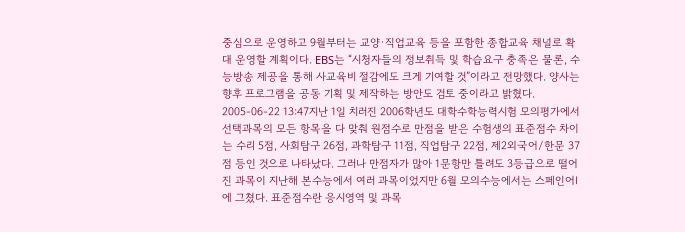중심으로 운영하고 9월부터는 교양·직업교육 등을 포함한 종합교육 채널로 확대 운영할 계획이다. EBS는 “시청자들의 정보취득 및 학습요구 충족은 물론, 수능방송 제공을 통해 사교육비 절감에도 크게 기여할 것”이라고 전망했다. 양사는 향후 프로그램을 공동 기획 및 제작하는 방안도 검토 중이라고 밝혔다.
2005-06-22 13:47지난 1일 치러진 2006학년도 대학수학능력시험 모의평가에서 선택과목의 모든 항목을 다 맞춰 원점수로 만점을 받은 수험생의 표준점수 차이는 수리 5점, 사회탐구 26점, 과학탐구 11점, 직업탐구 22점, 제2외국어/한문 37점 등인 것으로 나타났다. 그러나 만점자가 많아 1문항만 틀려도 3등급으로 떨어진 과목이 지난해 본수능에서 여러 과목이었지만 6월 모의수능에서는 스페인어Ⅰ에 그쳤다. 표준점수란 응시영역 및 과목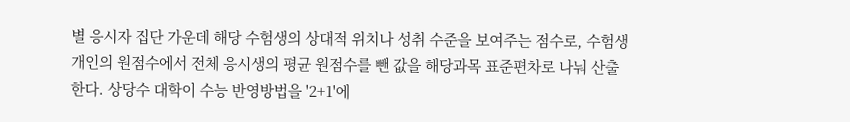별 응시자 집단 가운데 해당 수험생의 상대적 위치나 성취 수준을 보여주는 점수로, 수험생 개인의 원점수에서 전체 응시생의 평균 원점수를 뺀 값을 해당과목 표준편차로 나눠 산출한다. 상당수 대학이 수능 반영방법을 '2+1'에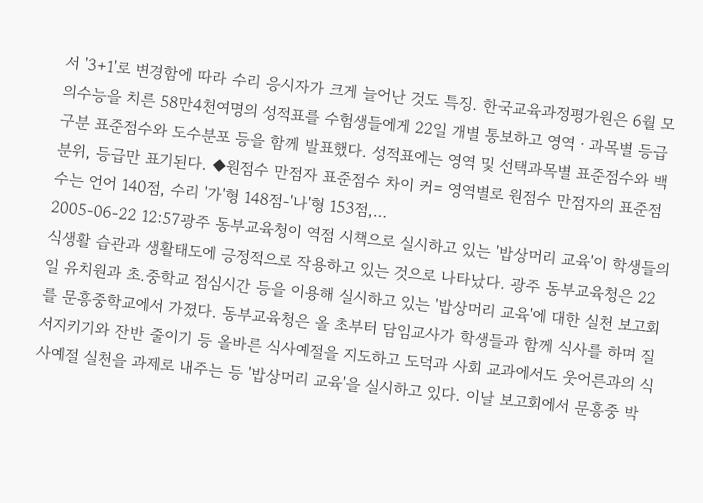서 '3+1'로 변경함에 따라 수리 응시자가 크게 늘어난 것도 특징. 한국교육과정평가원은 6월 모의수능을 치른 58만4천여명의 성적표를 수험생들에게 22일 개별 통보하고 영역ㆍ과목별 등급 구분 표준점수와 도수분포 등을 함께 발표했다. 성적표에는 영역 및 선택과목별 표준점수와 백분위, 등급만 표기된다. ◆원점수 만점자 표준점수 차이 커= 영역별로 원점수 만점자의 표준점수는 언어 140점, 수리 '가'형 148점-'나'형 153점,…
2005-06-22 12:57광주 동부교육청이 역점 시책으로 실시하고 있는 '밥상머리 교육'이 학생들의 식생활 습관과 생활태도에 긍정적으로 작용하고 있는 것으로 나타났다. 광주 동부교육청은 22일 유치원과 초.중학교 점심시간 등을 이용해 실시하고 있는 '밥상머리 교육'에 대한 실천 보고회를 문흥중학교에서 가졌다. 동부교육청은 올 초부터 담임교사가 학생들과 함께 식사를 하며 질서지키기와 잔반 줄이기 등 올바른 식사예절을 지도하고 도덕과 사회 교과에서도 웃어른과의 식사예절 실천을 과제로 내주는 등 '밥상머리 교육'을 실시하고 있다. 이날 보고회에서 문흥중 박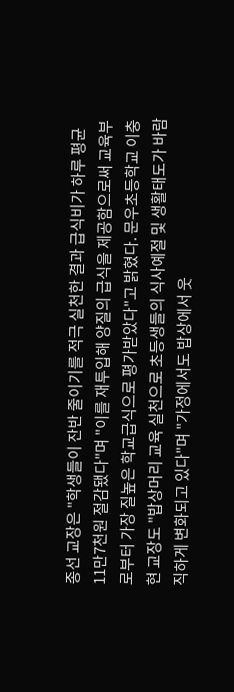종선 교장은 "학생들이 잔반 줄이기를 적극 실천한 결과 급식비가 하루 평균 11만7천원 절감됐다"며 "이를 재투입해 양질의 급식을 제공함으로써 교육부로부터 가장 질높은 학교급식으로 평가받았다"고 밝혔다. 문우초등학교 이충현 교장도 "밥상머리 교육 실천으로 초등생들의 식사예절 및 생활태도가 바람직하게 변화되고 있다"며 "가정에서도 밥상에서 웃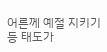어른께 예절 지키기 등 태도가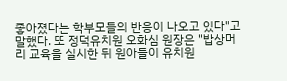좋아졌다는 학부모들의 반응이 나오고 있다"고 말했다. 또 정덕유치원 오화심 원장은 "밥상머리 교육을 실시한 뒤 원아들이 유치원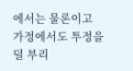에서는 물론이고 가정에서도 투정을 덜 부리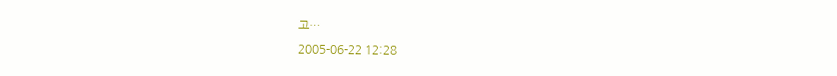고…
2005-06-22 12:28